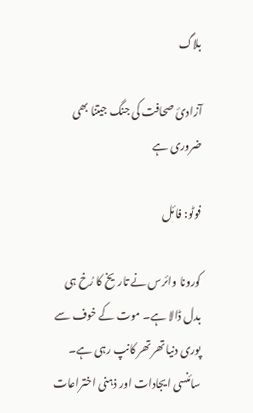بلاگ

آزادیٔ صحافت کی جنگ جیتنا بھی ضروری ہے

فوٹو: فائل

کورونا وائرس نے تاریخ کا رُخ ہی بدل ڈالا ہے۔ موت کے خوف سے پوری دنیا تھرتھر کانپ رہی ہے۔ سائنسی ایجادات اور ذہنی اختراعات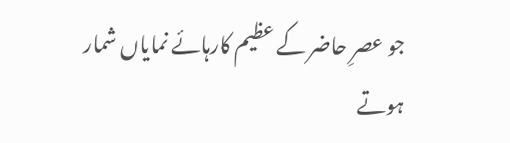جو عصرِ حاضر کے عظیم کارہائے نمایاں شمار ہوتے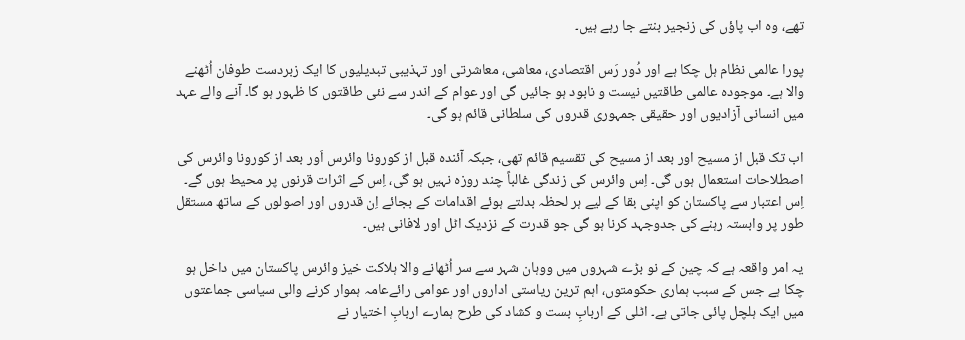تھے، وہ اب پاؤں کی زنجیر بنتے جا رہے ہیں۔

پورا عالمی نظام ہل چکا ہے اور دُور رَس اقتصادی، معاشی، معاشرتی اور تہذیبی تبدیلیوں کا ایک زبردست طوفان اُٹھنے والا ہے۔ موجودہ عالمی طاقتیں نیست و نابود ہو جائیں گی اور عوام کے اندر سے نئی طاقتوں کا ظہور ہو گا۔ آنے والے عہد میں انسانی آزادیوں اور حقیقی جمہوری قدروں کی سلطانی قائم ہو گی۔

اب تک قبل از مسیح اور بعد از مسیح کی تقسیم قائم تھی، جبکہ آئندہ قبل از کورونا وائرس اَور بعد از کورونا وائرس کی اصطلاحات استعمال ہوں گی۔ اِس وائرس کی زندگی غالباً چند روزہ نہیں ہو گی، اِس کے اثرات قرنوں پر محیط ہوں گے۔ اِس اعتبار سے پاکستان کو اپنی بقا کے لیے ہر لحظہ بدلتے ہوئے اقدامات کے بجائے اِن قدروں اور اصولوں کے ساتھ مستقل طور پر وابستہ رہنے کی جدوجہد کرنا ہو گی جو قدرت کے نزدیک اٹل اور لافانی ہیں۔

یہ امر واقعہ ہے کہ چین کے نو بڑے شہروں میں ووہان شہر سے سر اُٹھانے والا ہلاکت خیز وائرس پاکستان میں داخل ہو چکا ہے جس کے سبب ہماری حکومتوں، اہم ترین ریاستی اداروں اور عوامی رائےعامہ ہموار کرنے والی سیاسی جماعتوں میں ایک ہلچل پائی جاتی ہے۔ اٹلی کے اربابِ بست و کشاد کی طرح ہمارے اربابِ اختیار نے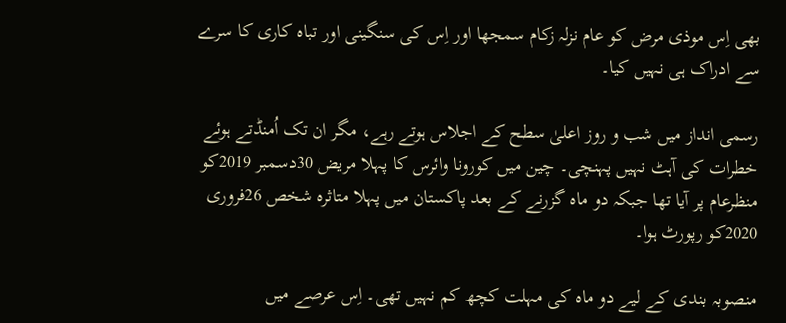بھی اِس موذی مرض کو عام نزلہ زکام سمجھا اور اِس کی سنگینی اور تباہ کاری کا سرے سے ادراک ہی نہیں کیا۔

رسمی انداز میں شب و روز اعلیٰ سطح کے اجلاس ہوتے رہے، مگر ان تک اُمنڈتے ہوئے خطرات کی آہٹ نہیں پہنچی۔ چین میں کورونا وائرس کا پہلا مریض 30دسمبر 2019کو منظرعام پر آیا تھا جبکہ دو ماہ گزرنے کے بعد پاکستان میں پہلا متاثرہ شخص 26فروری 2020کو رپورٹ ہوا۔

منصوبہ بندی کے لیے دو ماہ کی مہلت کچھ کم نہیں تھی۔ اِس عرصے میں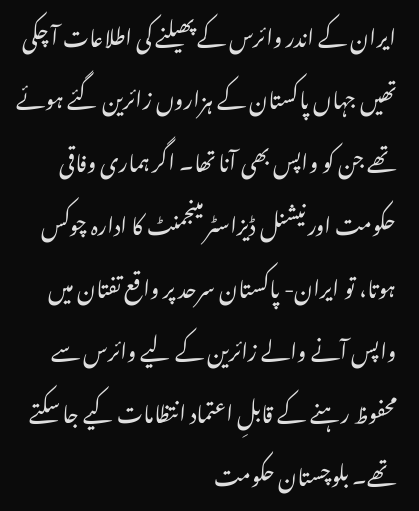ایران کے اندر وائرس کے پھیلنے کی اطلاعات آ چکی تھیں جہاں پاکستان کے ہزاروں زائرین گئے ہوئے تھے جن کو واپس بھی آنا تھا۔ اگر ہماری وفاقی حکومت اور نیشنل ڈیزاسٹر مینجمنٹ کا ادارہ چوکس ہوتا، تو ایران- پاکستان سرحد پر واقع تفتان میں واپس آنے والے زائرین کے لیے وائرس سے محفوظ رہنے کے قابلِ اعتماد انتظامات کیے جا سکتے تھے۔ بلوچستان حکومت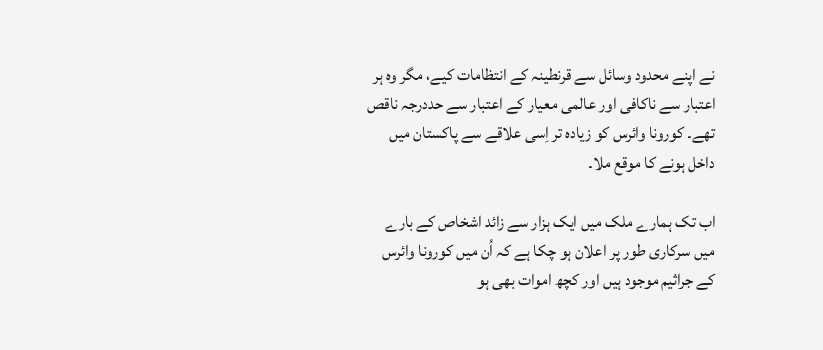نے اپنے محدود وسائل سے قرنطینہ کے انتظامات کیے، مگر وہ ہر اعتبار سے ناکافی اور عالمی معیار کے اعتبار سے حددرجہ ناقص تھے۔ کورونا وائرس کو زیادہ تر اِسی علاقے سے پاکستان میں داخل ہونے کا موقع ملا۔

اب تک ہمارے ملک میں ایک ہزار سے زائد اشخاص کے بارے میں سرکاری طور پر اعلان ہو چکا ہے کہ اُن میں کورونا وائرس کے جراثیم موجود ہیں اور کچھ اموات بھی ہو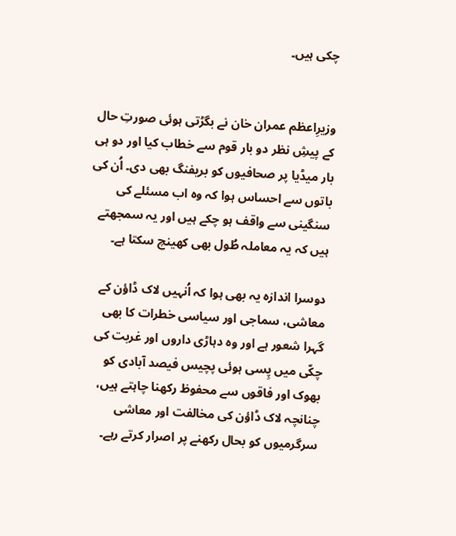چکی ہیں۔


وزیرِاعظم عمران خان نے بگڑتی ہوئی صورتِ حال کے پیشِ نظر دو بار قوم سے خطاب کیا اور دو ہی بار میڈیا پر صحافیوں کو بریفنگ بھی دی۔ اُن کی باتوں سے احساس ہوا کہ وہ اب مسئلے کی سنگینی سے واقف ہو چکے ہیں اور یہ سمجھتے ہیں کہ یہ معاملہ طُول بھی کھینچ سکتا ہے۔

دوسرا اندازہ یہ بھی ہوا کہ اُنہیں لاک ڈاؤن کے معاشی، سماجی اور سیاسی خطرات کا بھی گہرا شعور ہے اور وہ دہاڑی داروں اور غربت کی چکّی میں پِسی ہوئی پچیس فیصد آبادی کو بھوک اور فاقوں سے محفوظ رکھنا چاہتے ہیں، چنانچہ لاک ڈاؤن کی مخالفت اور معاشی سرگرمیوں کو بحال رکھنے پر اصرار کرتے رہے۔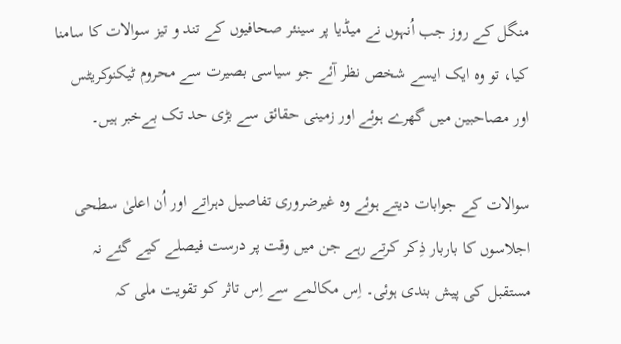منگل کے روز جب اُنہوں نے میڈیا پر سینئر صحافیوں کے تند و تیز سوالات کا سامنا کیا، تو وہ ایک ایسے شخص نظر آئے جو سیاسی بصیرت سے محروم ٹیکنوکریٹس اور مصاحبین میں گھرے ہوئے اور زمینی حقائق سے بڑی حد تک بےخبر ہیں۔

سوالات کے جوابات دیتے ہوئے وہ غیرضروری تفاصیل دہراتے اور اُن اعلیٰ سطحی اجلاسوں کا باربار ذِکر کرتے رہے جن میں وقت پر درست فیصلے کیے گئے نہ مستقبل کی پیش بندی ہوئی۔ اِس مکالمے سے اِس تاثر کو تقویت ملی کہ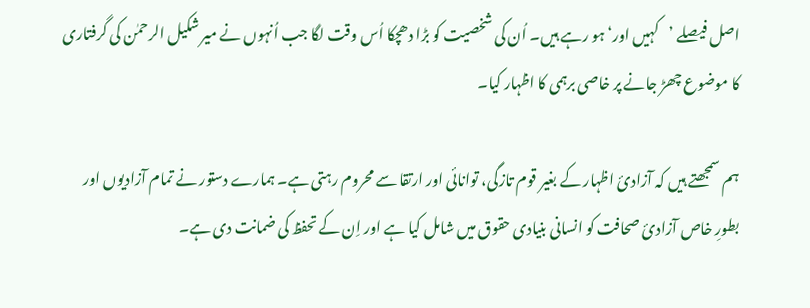اصل فیصلے ’کہیں اور‘ ہو رہے ہیں۔ اُن کی شخصیت کو بڑا دھچکا اُس وقت لگا جب اُنہوں نے میر شکیل الرحمٰن کی گرفتاری کا موضوع چھڑ جانے پر خاصی برہمی کا اظہار کیا۔

ہم سمجھتے ہیں کہ آزادیٔ اظہار کے بغیر قوم تازگی، توانائی اور ارتقا سے محروم رہتی ہے۔ ہمارے دستور نے تمام آزادیوں اور بطورِ خاص آزادیٔ صحافت کو انسانی بنیادی حقوق میں شامل کیا ہے اور اِن کے تحفظ کی ضمانت دی ہے۔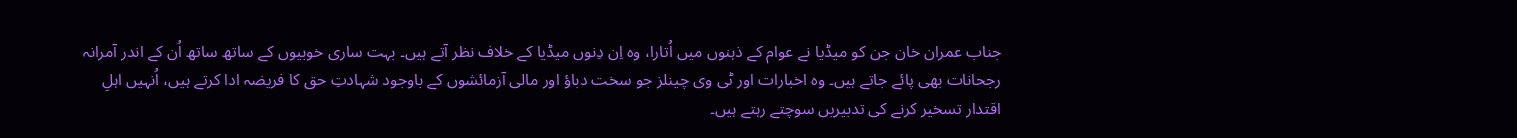جناب عمران خان جن کو میڈیا نے عوام کے ذہنوں میں اُتارا، وہ اِن دِنوں میڈیا کے خلاف نظر آتے ہیں۔ بہت ساری خوبیوں کے ساتھ ساتھ اُن کے اندر آمرانہ رجحانات بھی پائے جاتے ہیں۔ وہ اخبارات اور ٹی وی چینلز جو سخت دباؤ اور مالی آزمائشوں کے باوجود شہادتِ حق کا فریضہ ادا کرتے ہیں، اُنہیں اہلِ اقتدار تسخیر کرنے کی تدبیریں سوچتے رہتے ہیں۔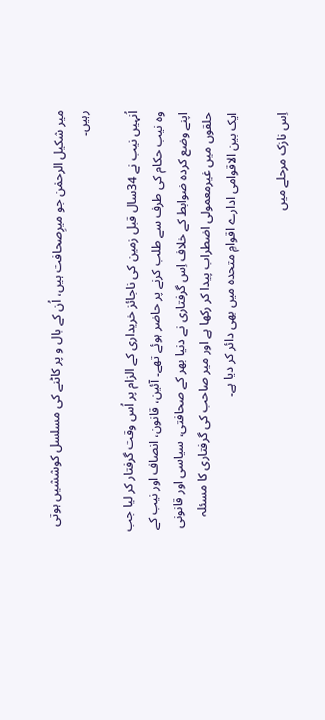میر شکیل الرحمٰن جو میرِصحافت ہیں، اُن کے بال و پر کاٹنے کی مسلسل کوششیں ہوتی رہیں۔

اُنہیں نیب نے 34سال قبل زمین کی ناجائز خریداری کے الزام پر اُس وقت گرفتار کر لیا جب وہ نیب حکام کی طرف سے طلب کرنے پر حاضر ہوئے تھے۔ آئین، قانون، انصاف اور نیب کے اپنے وضع کردہ ضوابط کے خلاف اِس گرفتاری نے دنیا بھر کے صحافتی، سیاسی اور قانونی حلقوں میں غیرمعمولی اضطراب پیدا کر رکھا ہے اور میر صاحب کی گرفتاری کا مسئلہ ایک بین الاقوامی ادارے اقوامِ متحدہ میں بھی دائر کر دیا ہے۔

اِس نازک مرحلے میں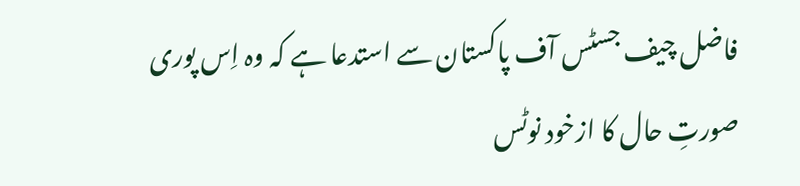فاضل چیف جسٹس آف پاکستان سے استدعا ہے کہ وہ اِس پوری صورتِ حال کا ازخود نوٹس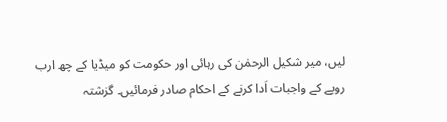لیں، میر شکیل الرحمٰن کی رہائی اور حکومت کو میڈیا کے چھ ارب روپے کے واجبات اَدا کرنے کے احکام صادر فرمائیں۔ گزشتہ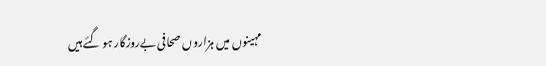مہینوں میں ہزاروں صحافی بےروزگار ہو گئے ہیں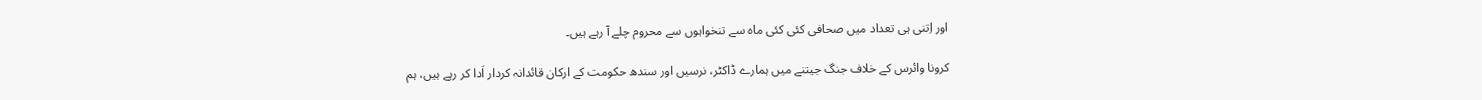اور اِتنی ہی تعداد میں صحافی کئی کئی ماہ سے تنخواہوں سے محروم چلے آ رہے ہیں۔

کرونا وائرس کے خلاف جنگ جیتنے میں ہمارے ڈاکٹر، نرسیں اور سندھ حکومت کے ارکان قائدانہ کردار اَدا کر رہے ہیں، ہم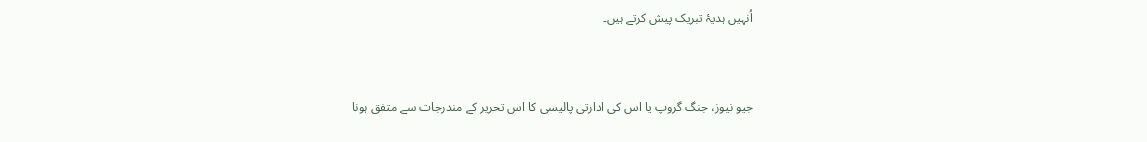اُنہیں ہدیۂ تبریک پیش کرتے ہیں۔


جیو نیوز، جنگ گروپ یا اس کی ادارتی پالیسی کا اس تحریر کے مندرجات سے متفق ہونا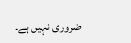ضروری نہیں ہے۔